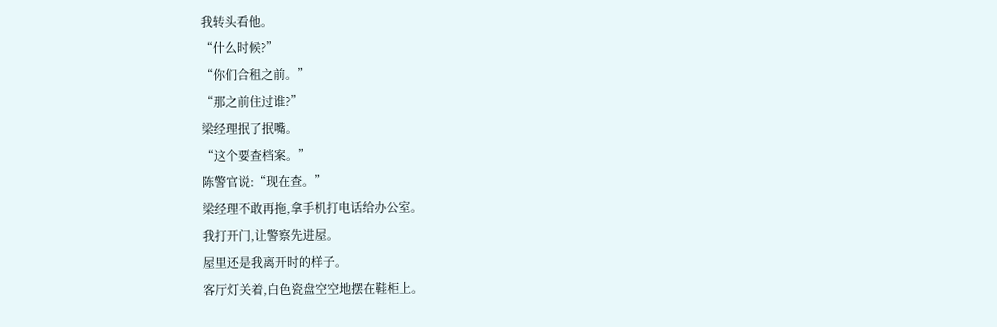我转头看他。
“什么时候?”
“你们合租之前。”
“那之前住过谁?”
梁经理抿了抿嘴。
“这个要查档案。”
陈警官说:“现在查。”
梁经理不敢再拖,拿手机打电话给办公室。
我打开门,让警察先进屋。
屋里还是我离开时的样子。
客厅灯关着,白色瓷盘空空地摆在鞋柜上。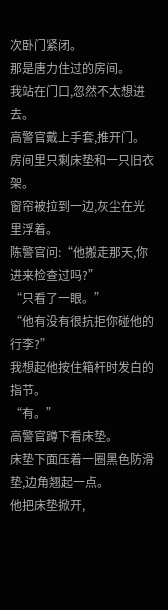次卧门紧闭。
那是唐力住过的房间。
我站在门口,忽然不太想进去。
高警官戴上手套,推开门。
房间里只剩床垫和一只旧衣架。
窗帘被拉到一边,灰尘在光里浮着。
陈警官问:“他搬走那天,你进来检查过吗?”
“只看了一眼。”
“他有没有很抗拒你碰他的行李?”
我想起他按住箱杆时发白的指节。
“有。”
高警官蹲下看床垫。
床垫下面压着一圈黑色防滑垫,边角翘起一点。
他把床垫掀开,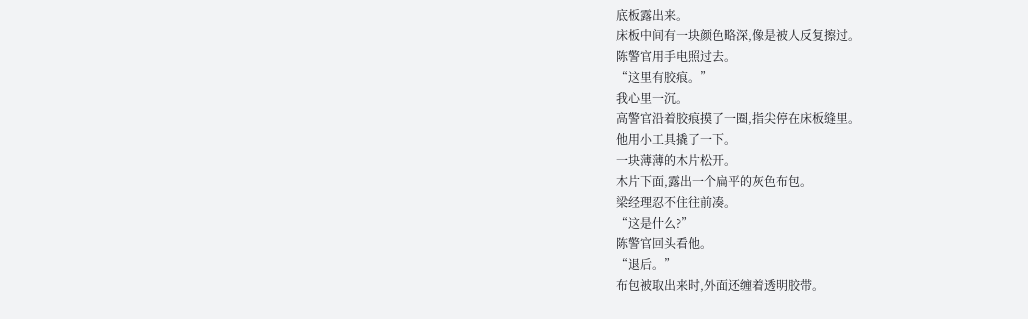底板露出来。
床板中间有一块颜色略深,像是被人反复擦过。
陈警官用手电照过去。
“这里有胶痕。”
我心里一沉。
高警官沿着胶痕摸了一圈,指尖停在床板缝里。
他用小工具撬了一下。
一块薄薄的木片松开。
木片下面,露出一个扁平的灰色布包。
梁经理忍不住往前凑。
“这是什么?”
陈警官回头看他。
“退后。”
布包被取出来时,外面还缠着透明胶带。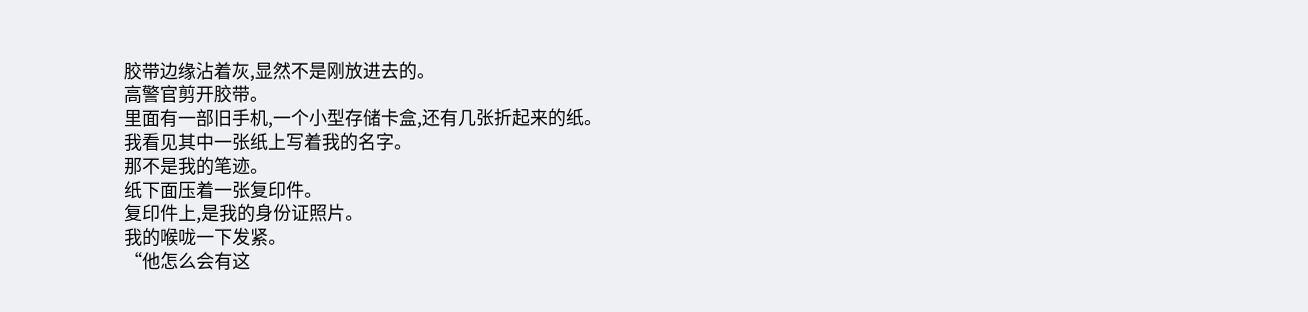胶带边缘沾着灰,显然不是刚放进去的。
高警官剪开胶带。
里面有一部旧手机,一个小型存储卡盒,还有几张折起来的纸。
我看见其中一张纸上写着我的名字。
那不是我的笔迹。
纸下面压着一张复印件。
复印件上,是我的身份证照片。
我的喉咙一下发紧。
“他怎么会有这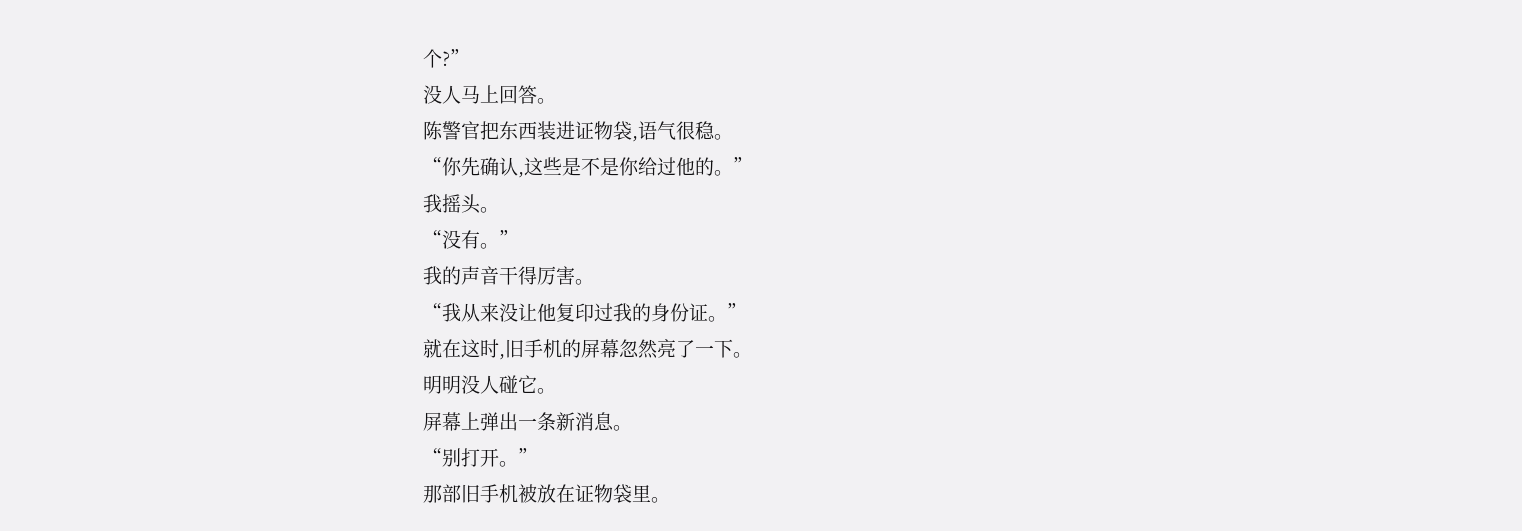个?”
没人马上回答。
陈警官把东西装进证物袋,语气很稳。
“你先确认,这些是不是你给过他的。”
我摇头。
“没有。”
我的声音干得厉害。
“我从来没让他复印过我的身份证。”
就在这时,旧手机的屏幕忽然亮了一下。
明明没人碰它。
屏幕上弹出一条新消息。
“别打开。”
那部旧手机被放在证物袋里。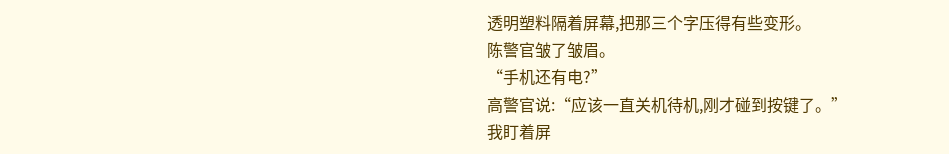透明塑料隔着屏幕,把那三个字压得有些变形。
陈警官皱了皱眉。
“手机还有电?”
高警官说:“应该一直关机待机,刚才碰到按键了。”
我盯着屏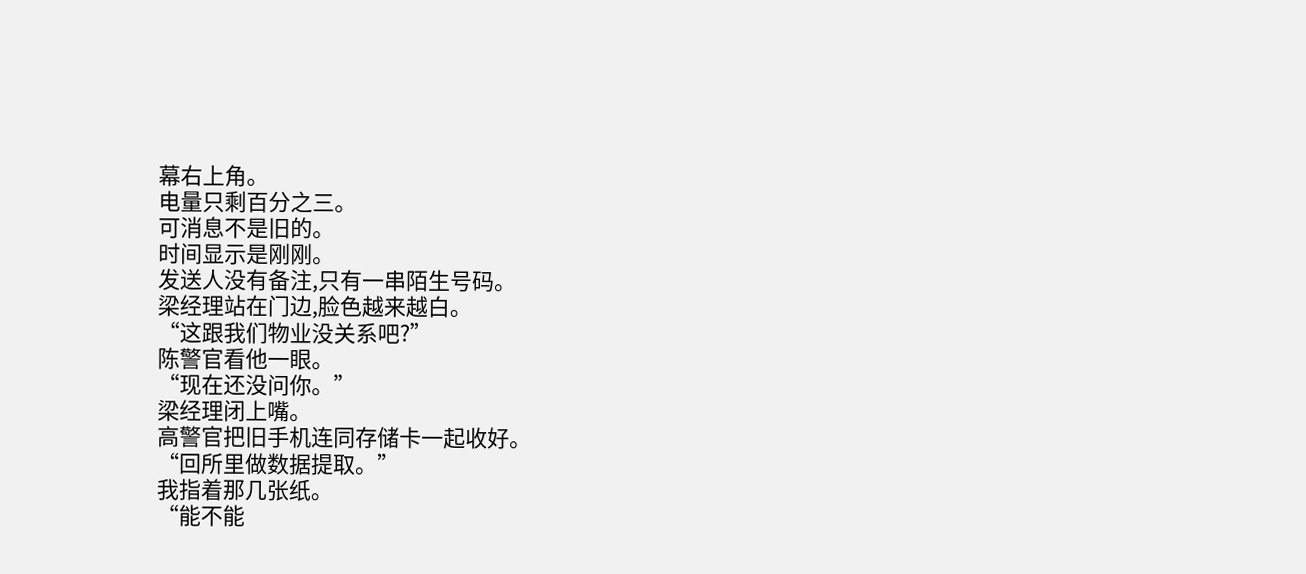幕右上角。
电量只剩百分之三。
可消息不是旧的。
时间显示是刚刚。
发送人没有备注,只有一串陌生号码。
梁经理站在门边,脸色越来越白。
“这跟我们物业没关系吧?”
陈警官看他一眼。
“现在还没问你。”
梁经理闭上嘴。
高警官把旧手机连同存储卡一起收好。
“回所里做数据提取。”
我指着那几张纸。
“能不能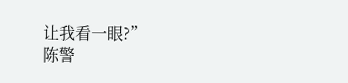让我看一眼?”
陈警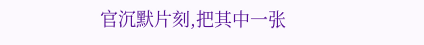官沉默片刻,把其中一张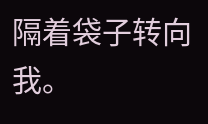隔着袋子转向我。